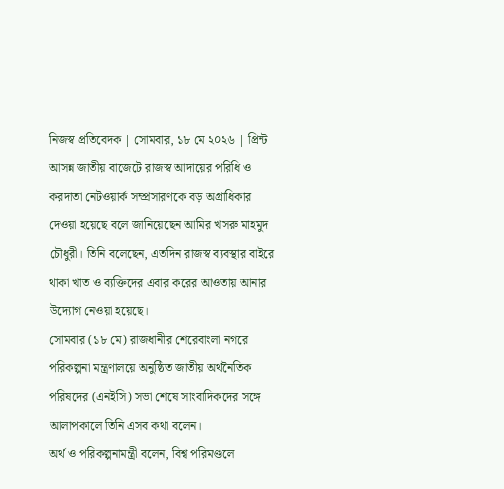নিজস্ব প্রতিবেদক | সোমবার, ১৮ মে ২০২৬ | প্রিন্ট
আসন্ন জাতীয় বাজেটে রাজস্ব আদায়ের পরিধি ও করদাতা নেটওয়ার্ক সম্প্রসারণকে বড় অগ্রাধিকার দেওয়া হয়েছে বলে জানিয়েছেন আমির খসরু মাহমুদ চৌধুরী। তিনি বলেছেন, এতদিন রাজস্ব ব্যবস্থার বাইরে থাকা খাত ও ব্যক্তিদের এবার করের আওতায় আনার উদ্যোগ নেওয়া হয়েছে।
সোমবার (১৮ মে) রাজধানীর শেরেবাংলা নগরে পরিকল্পনা মন্ত্রণালয়ে অনুষ্ঠিত জাতীয় অর্থনৈতিক পরিষদের (এনইসি) সভা শেষে সাংবাদিকদের সঙ্গে আলাপকালে তিনি এসব কথা বলেন।
অর্থ ও পরিকল্পনামন্ত্রী বলেন, বিশ্ব পরিমণ্ডলে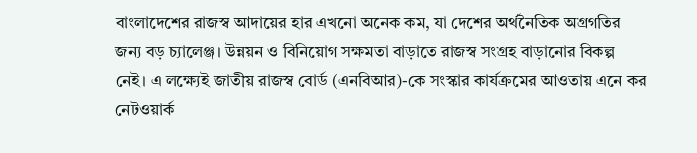বাংলাদেশের রাজস্ব আদায়ের হার এখনো অনেক কম, যা দেশের অর্থনৈতিক অগ্রগতির জন্য বড় চ্যালেঞ্জ। উন্নয়ন ও বিনিয়োগ সক্ষমতা বাড়াতে রাজস্ব সংগ্রহ বাড়ানোর বিকল্প নেই। এ লক্ষ্যেই জাতীয় রাজস্ব বোর্ড (এনবিআর)-কে সংস্কার কার্যক্রমের আওতায় এনে কর নেটওয়ার্ক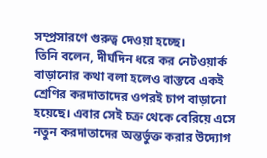সম্প্রসারণে গুরুত্ব দেওয়া হচ্ছে।
তিনি বলেন, দীর্ঘদিন ধরে কর নেটওয়ার্ক বাড়ানোর কথা বলা হলেও বাস্তবে একই শ্রেণির করদাতাদের ওপরই চাপ বাড়ানো হয়েছে। এবার সেই চক্র থেকে বেরিয়ে এসে নতুন করদাতাদের অন্তর্ভুক্ত করার উদ্যোগ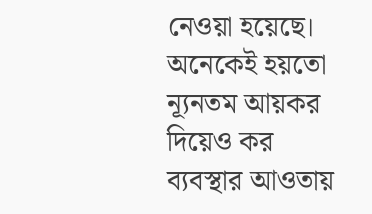নেওয়া হয়েছে। অনেকেই হয়তো ন্যূনতম আয়কর দিয়েও কর ব্যবস্থার আওতায়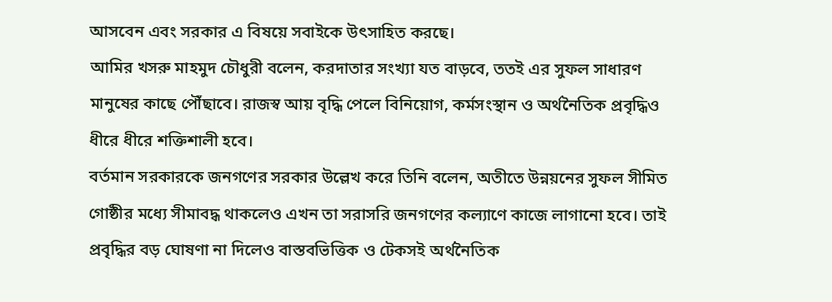আসবেন এবং সরকার এ বিষয়ে সবাইকে উৎসাহিত করছে।
আমির খসরু মাহমুদ চৌধুরী বলেন, করদাতার সংখ্যা যত বাড়বে, ততই এর সুফল সাধারণ মানুষের কাছে পৌঁছাবে। রাজস্ব আয় বৃদ্ধি পেলে বিনিয়োগ, কর্মসংস্থান ও অর্থনৈতিক প্রবৃদ্ধিও ধীরে ধীরে শক্তিশালী হবে।
বর্তমান সরকারকে জনগণের সরকার উল্লেখ করে তিনি বলেন, অতীতে উন্নয়নের সুফল সীমিত গোষ্ঠীর মধ্যে সীমাবদ্ধ থাকলেও এখন তা সরাসরি জনগণের কল্যাণে কাজে লাগানো হবে। তাই প্রবৃদ্ধির বড় ঘোষণা না দিলেও বাস্তবভিত্তিক ও টেকসই অর্থনৈতিক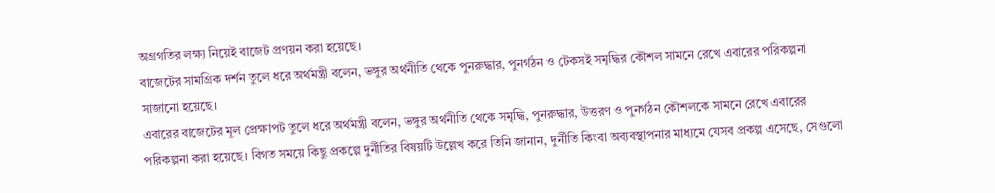অগ্রগতির লক্ষ্য নিয়েই বাজেট প্রণয়ন করা হয়েছে।
বাজেটের সামগ্রিক দর্শন তুলে ধরে অর্থমন্ত্রী বলেন, ভঙ্গুর অর্থনীতি থেকে পুনরুদ্ধার, পুনর্গঠন ও টেকসই সমৃদ্ধির কৌশল সামনে রেখে এবারের পরিকল্পনা সাজানো হয়েছে।
এবারের বাজেটের মূল প্রেক্ষাপট তুলে ধরে অর্থমন্ত্রী বলেন, ভঙ্গুর অর্থনীতি থেকে সমৃদ্ধি, পুনরুদ্ধার, উত্তরণ ও পুনর্গঠন কৌশলকে সামনে রেখে এবারের পরিকল্পনা করা হয়েছে। বিগত সময়ে কিছু প্রকল্পে দুর্নীতির বিষয়টি উল্লেখ করে তিনি জানান, দুর্নীতি কিংবা অব্যবস্থাপনার মাধ্যমে যেসব প্রকল্প এসেছে, সেগুলো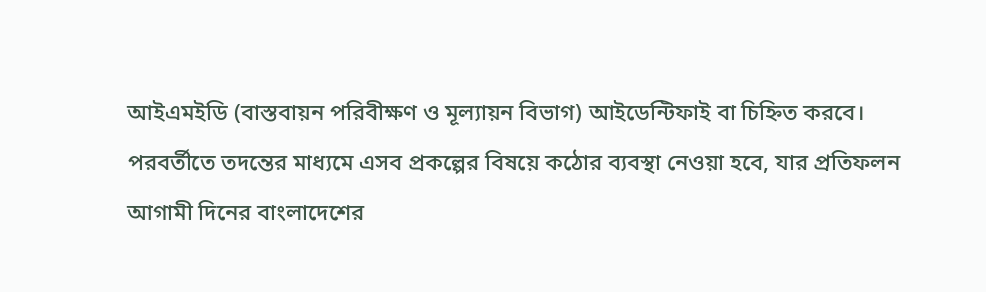আইএমইডি (বাস্তবায়ন পরিবীক্ষণ ও মূল্যায়ন বিভাগ) আইডেন্টিফাই বা চিহ্নিত করবে। পরবর্তীতে তদন্তের মাধ্যমে এসব প্রকল্পের বিষয়ে কঠোর ব্যবস্থা নেওয়া হবে, যার প্রতিফলন আগামী দিনের বাংলাদেশের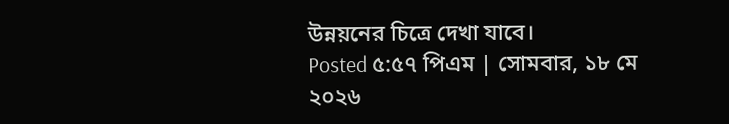উন্নয়নের চিত্রে দেখা যাবে।
Posted ৫:৫৭ পিএম | সোমবার, ১৮ মে ২০২৬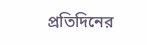প্রতিদিনের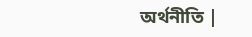অর্থনীতি |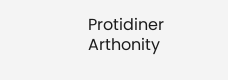Protidiner Arthonity